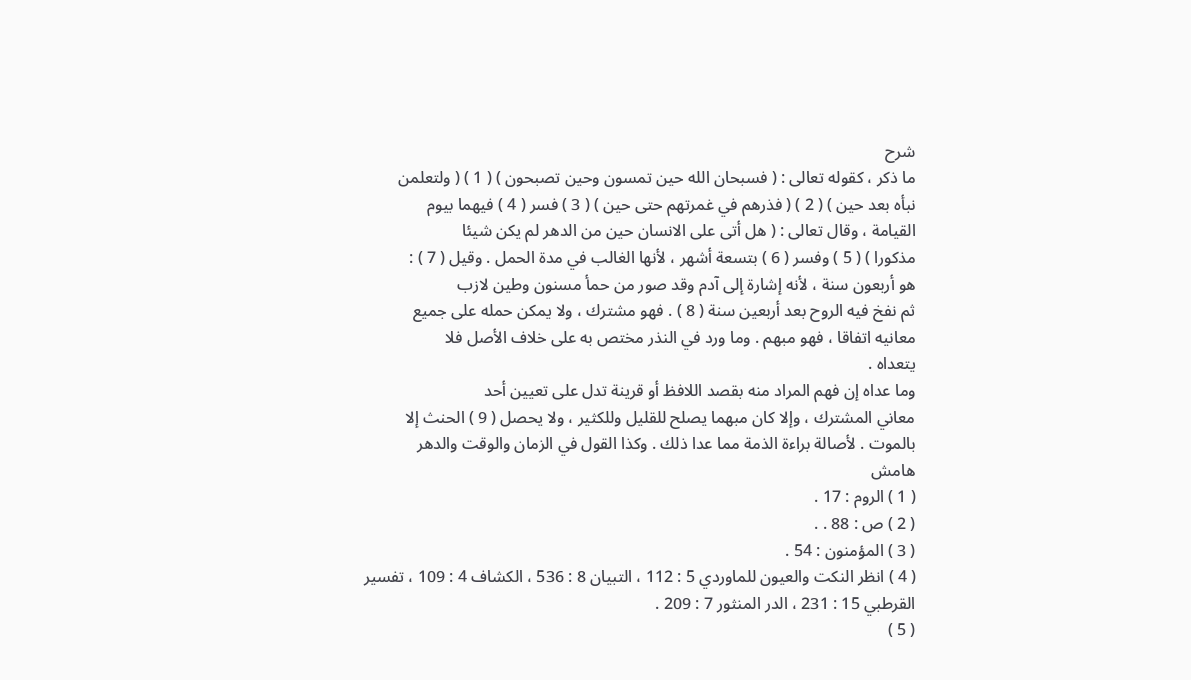شرح
ما ذكر ، كقوله تعالى : ( فسبحان الله حين تمسون وحين تصبحون ) ( 1 ) ( ولتعلمن
نبأه بعد حين ) ( 2 ) ( فذرهم في غمرتهم حتى حين ) ( 3 ) فسر ( 4 ) فيهما بيوم
القيامة ، وقال تعالى : ( هل أتى على الانسان حين من الدهر لم يكن شيئا
مذكورا ) ( 5 ) وفسر ( 6 ) بتسعة أشهر ، لأنها الغالب في مدة الحمل . وقيل ( 7 ) :
هو أربعون سنة ، لأنه إشارة إلى آدم وقد صور من حمأ مسنون وطين لازب
ثم نفخ فيه الروح بعد أربعين سنة ( 8 ) . فهو مشترك ، ولا يمكن حمله على جميع
معانيه اتفاقا ، فهو مبهم . وما ورد في النذر مختص به على خلاف الأصل فلا
يتعداه .
وما عداه إن فهم المراد منه بقصد اللافظ أو قرينة تدل على تعيين أحد
معاني المشترك ، وإلا كان مبهما يصلح للقليل وللكثير ، ولا يحصل ( 9 ) الحنث إلا
بالموت . لأصالة براءة الذمة مما عدا ذلك . وكذا القول في الزمان والوقت والدهر
هامش
( 1 ) الروم : 17 .
( 2 ) ص : 88 . .
( 3 ) المؤمنون : 54 .
( 4 ) انظر النكت والعيون للماوردي 5 : 112 ، التبيان 8 : 536 ، الكشاف 4 : 109 ، تفسير
القرطبي 15 : 231 ، الدر المنثور 7 : 209 .
( 5 )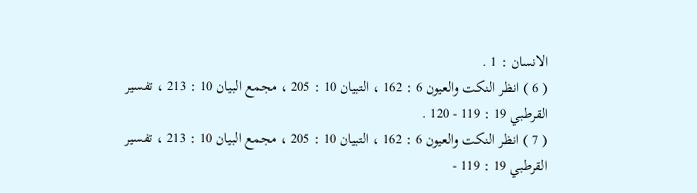الانسان : 1 .
( 6 ) انظر النكت والعيون 6 : 162 ، التبيان 10 : 205 ، مجمع البيان 10 : 213 ، تفسير
القرطبي 19 : 119 - 120 .
( 7 ) انظر النكت والعيون 6 : 162 ، التبيان 10 : 205 ، مجمع البيان 10 : 213 ، تفسير
القرطبي 19 : 119 -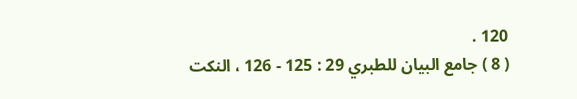120 .
( 8 ) جامع البيان للطبري 29 : 125 - 126 ، النكت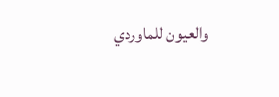والعيون للماوردي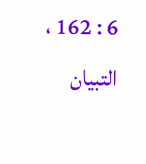6 : 162 ، التبيان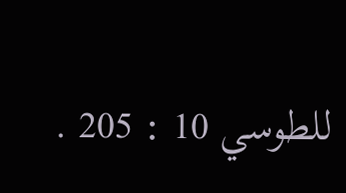للطوسي 10 : 205 .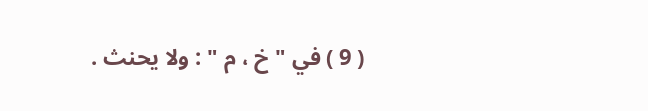( 9 ) في " خ ، م " : ولا يحنث .